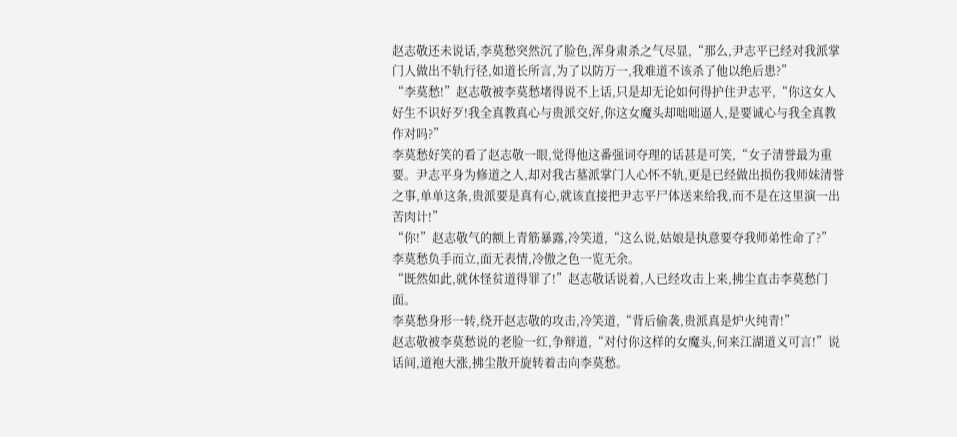赵志敬还未说话,李莫愁突然沉了脸色,浑身肃杀之气尽显,“那么,尹志平已经对我派掌门人做出不轨行径,如道长所言,为了以防万一,我难道不该杀了他以绝后患?”
“李莫愁!”赵志敬被李莫愁堵得说不上话,只是却无论如何得护住尹志平,“你这女人好生不识好歹!我全真教真心与贵派交好,你这女魔头却咄咄逼人,是要诚心与我全真教作对吗?”
李莫愁好笑的看了赵志敬一眼,觉得他这番强词夺理的话甚是可笑,“女子清誉最为重要。尹志平身为修道之人,却对我古墓派掌门人心怀不轨,更是已经做出损伤我师妹清誉之事,单单这条,贵派要是真有心,就该直接把尹志平尸体送来给我,而不是在这里演一出苦肉计!”
“你!”赵志敬气的额上青筋暴露,冷笑道,“这么说,姑娘是执意要夺我师弟性命了?”
李莫愁负手而立,面无表情,冷傲之色一览无余。
“既然如此,就休怪贫道得罪了!”赵志敬话说着,人已经攻击上来,拂尘直击李莫愁门面。
李莫愁身形一转,绕开赵志敬的攻击,冷笑道,“背后偷袭,贵派真是炉火纯青!”
赵志敬被李莫愁说的老脸一红,争辩道,“对付你这样的女魔头,何来江湖道义可言!”说话间,道袍大涨,拂尘散开旋转着击向李莫愁。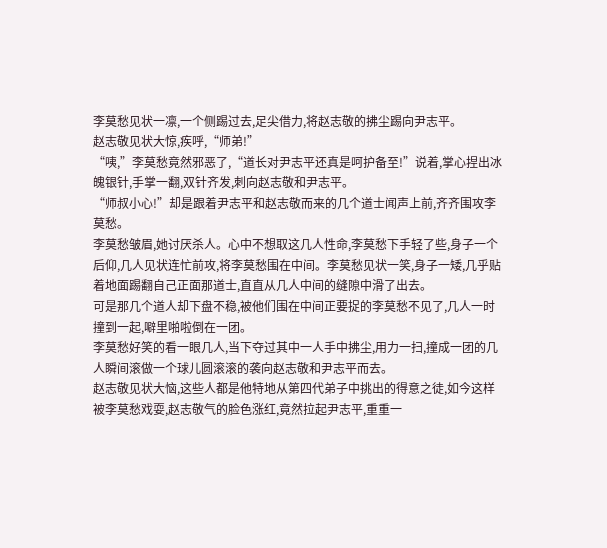李莫愁见状一凛,一个侧踢过去,足尖借力,将赵志敬的拂尘踢向尹志平。
赵志敬见状大惊,疾呼,“师弟!”
“咦,”李莫愁竟然邪恶了,“道长对尹志平还真是呵护备至!”说着,掌心捏出冰魄银针,手掌一翻,双针齐发,刺向赵志敬和尹志平。
“师叔小心!”却是跟着尹志平和赵志敬而来的几个道士闻声上前,齐齐围攻李莫愁。
李莫愁皱眉,她讨厌杀人。心中不想取这几人性命,李莫愁下手轻了些,身子一个后仰,几人见状连忙前攻,将李莫愁围在中间。李莫愁见状一笑,身子一矮,几乎贴着地面踢翻自己正面那道士,直直从几人中间的缝隙中滑了出去。
可是那几个道人却下盘不稳,被他们围在中间正要捉的李莫愁不见了,几人一时撞到一起,噼里啪啦倒在一团。
李莫愁好笑的看一眼几人,当下夺过其中一人手中拂尘,用力一扫,撞成一团的几人瞬间滚做一个球儿圆滚滚的袭向赵志敬和尹志平而去。
赵志敬见状大恼,这些人都是他特地从第四代弟子中挑出的得意之徒,如今这样被李莫愁戏耍,赵志敬气的脸色涨红,竟然拉起尹志平,重重一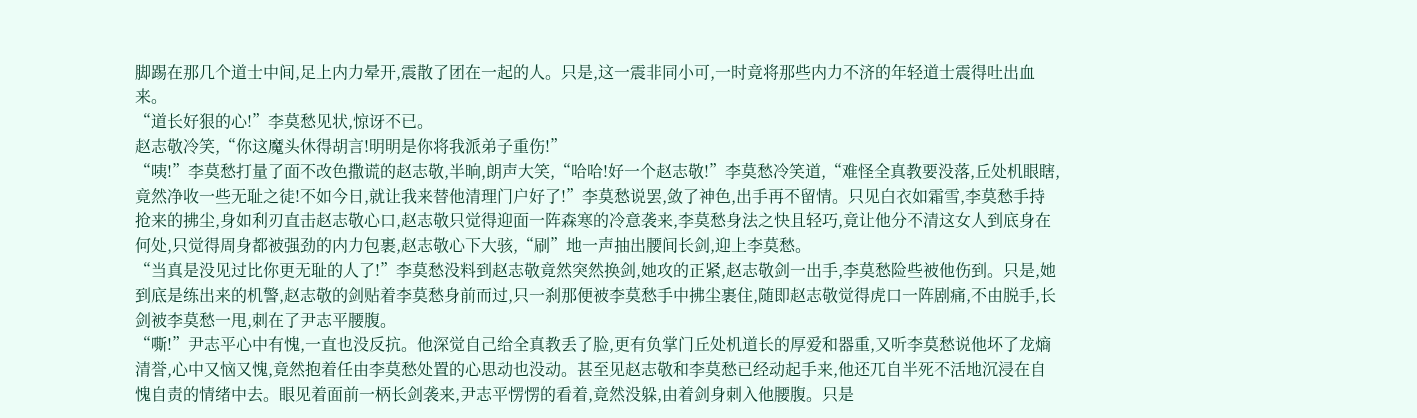脚踢在那几个道士中间,足上内力晕开,震散了团在一起的人。只是,这一震非同小可,一时竟将那些内力不济的年轻道士震得吐出血来。
“道长好狠的心!”李莫愁见状,惊讶不已。
赵志敬冷笑,“你这魔头休得胡言!明明是你将我派弟子重伤!”
“咦!”李莫愁打量了面不改色撒谎的赵志敬,半晌,朗声大笑,“哈哈!好一个赵志敬!”李莫愁冷笑道,“难怪全真教要没落,丘处机眼瞎,竟然净收一些无耻之徒!不如今日,就让我来替他清理门户好了!”李莫愁说罢,敛了神色,出手再不留情。只见白衣如霜雪,李莫愁手持抢来的拂尘,身如利刃直击赵志敬心口,赵志敬只觉得迎面一阵森寒的冷意袭来,李莫愁身法之快且轻巧,竟让他分不清这女人到底身在何处,只觉得周身都被强劲的内力包裹,赵志敬心下大骇,“刷”地一声抽出腰间长剑,迎上李莫愁。
“当真是没见过比你更无耻的人了!”李莫愁没料到赵志敬竟然突然换剑,她攻的正紧,赵志敬剑一出手,李莫愁险些被他伤到。只是,她到底是练出来的机警,赵志敬的剑贴着李莫愁身前而过,只一刹那便被李莫愁手中拂尘裹住,随即赵志敬觉得虎口一阵剧痛,不由脱手,长剑被李莫愁一甩,刺在了尹志平腰腹。
“嘶!”尹志平心中有愧,一直也没反抗。他深觉自己给全真教丢了脸,更有负掌门丘处机道长的厚爱和器重,又听李莫愁说他坏了龙熵清誉,心中又恼又愧,竟然抱着任由李莫愁处置的心思动也没动。甚至见赵志敬和李莫愁已经动起手来,他还兀自半死不活地沉浸在自愧自责的情绪中去。眼见着面前一柄长剑袭来,尹志平愣愣的看着,竟然没躲,由着剑身刺入他腰腹。只是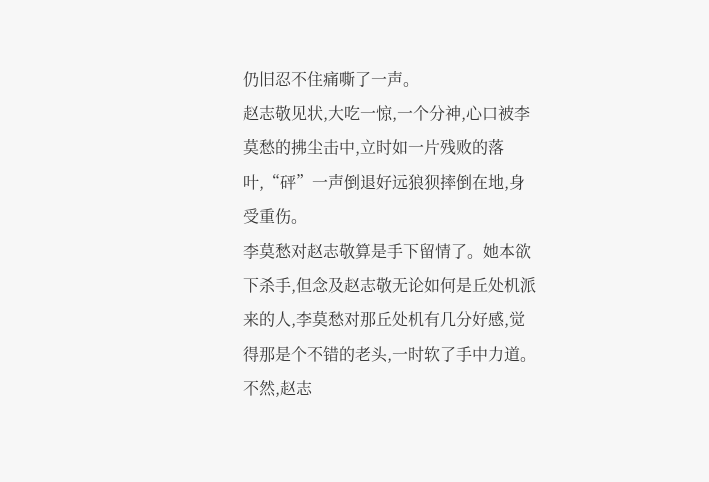仍旧忍不住痛嘶了一声。
赵志敬见状,大吃一惊,一个分神,心口被李莫愁的拂尘击中,立时如一片残败的落叶,“砰”一声倒退好远狼狈摔倒在地,身受重伤。
李莫愁对赵志敬算是手下留情了。她本欲下杀手,但念及赵志敬无论如何是丘处机派来的人,李莫愁对那丘处机有几分好感,觉得那是个不错的老头,一时软了手中力道。不然,赵志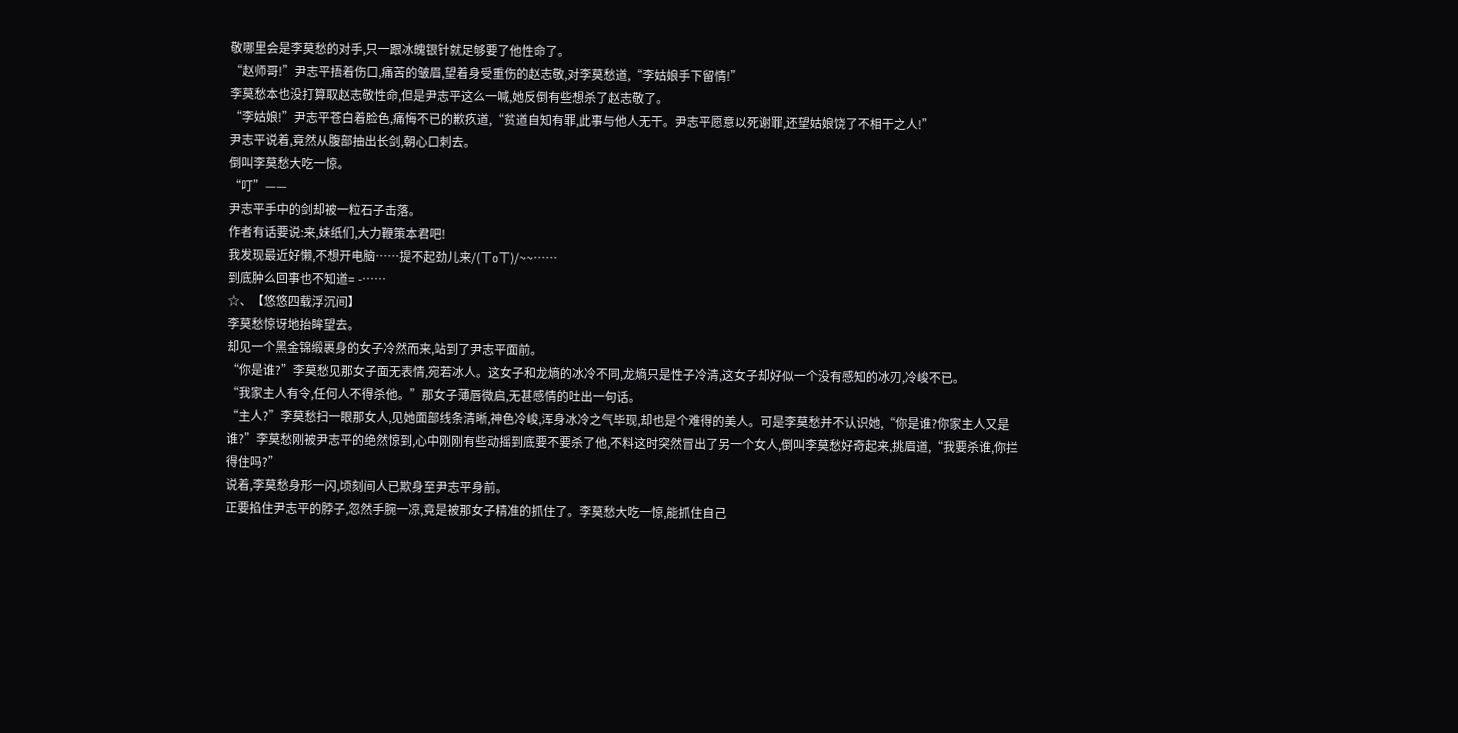敬哪里会是李莫愁的对手,只一跟冰魄银针就足够要了他性命了。
“赵师哥!”尹志平捂着伤口,痛苦的皱眉,望着身受重伤的赵志敬,对李莫愁道,“李姑娘手下留情!”
李莫愁本也没打算取赵志敬性命,但是尹志平这么一喊,她反倒有些想杀了赵志敬了。
“李姑娘!”尹志平苍白着脸色,痛悔不已的歉疚道,“贫道自知有罪,此事与他人无干。尹志平愿意以死谢罪,还望姑娘饶了不相干之人!”
尹志平说着,竟然从腹部抽出长剑,朝心口刺去。
倒叫李莫愁大吃一惊。
“叮”——
尹志平手中的剑却被一粒石子击落。
作者有话要说:来,妹纸们,大力鞭策本君吧!
我发现最近好懒,不想开电脑……提不起劲儿来/(ㄒoㄒ)/~~……
到底肿么回事也不知道= -……
☆、【悠悠四载浮沉间】
李莫愁惊讶地抬眸望去。
却见一个黑金锦缎裹身的女子冷然而来,站到了尹志平面前。
“你是谁?”李莫愁见那女子面无表情,宛若冰人。这女子和龙熵的冰冷不同,龙熵只是性子冷清,这女子却好似一个没有感知的冰刃,冷峻不已。
“我家主人有令,任何人不得杀他。”那女子薄唇微启,无甚感情的吐出一句话。
“主人?”李莫愁扫一眼那女人,见她面部线条清晰,神色冷峻,浑身冰冷之气毕现,却也是个难得的美人。可是李莫愁并不认识她,“你是谁?你家主人又是谁?”李莫愁刚被尹志平的绝然惊到,心中刚刚有些动摇到底要不要杀了他,不料这时突然冒出了另一个女人,倒叫李莫愁好奇起来,挑眉道,“我要杀谁,你拦得住吗?”
说着,李莫愁身形一闪,顷刻间人已欺身至尹志平身前。
正要掐住尹志平的脖子,忽然手腕一凉,竟是被那女子精准的抓住了。李莫愁大吃一惊,能抓住自己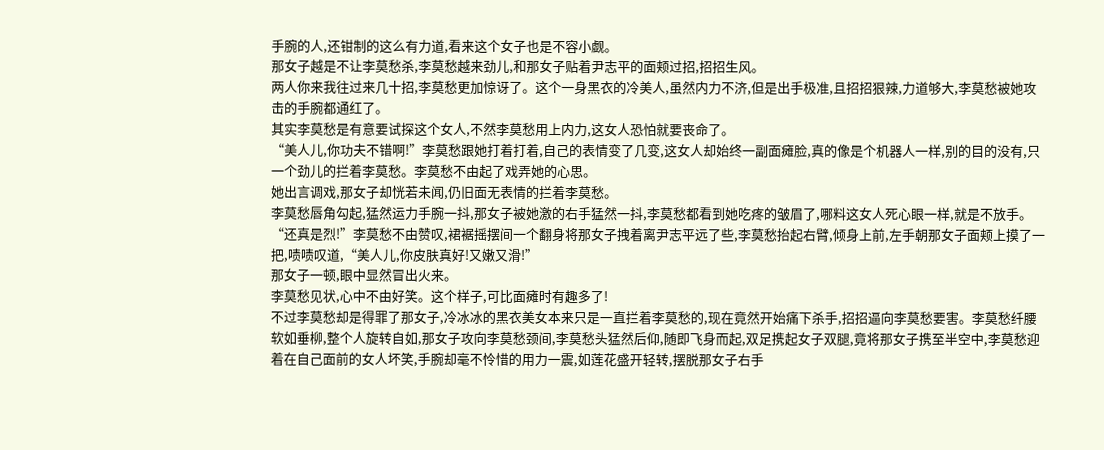手腕的人,还钳制的这么有力道,看来这个女子也是不容小觑。
那女子越是不让李莫愁杀,李莫愁越来劲儿,和那女子贴着尹志平的面颊过招,招招生风。
两人你来我往过来几十招,李莫愁更加惊讶了。这个一身黑衣的冷美人,虽然内力不济,但是出手极准,且招招狠辣,力道够大,李莫愁被她攻击的手腕都通红了。
其实李莫愁是有意要试探这个女人,不然李莫愁用上内力,这女人恐怕就要丧命了。
“美人儿,你功夫不错啊!”李莫愁跟她打着打着,自己的表情变了几变,这女人却始终一副面瘫脸,真的像是个机器人一样,别的目的没有,只一个劲儿的拦着李莫愁。李莫愁不由起了戏弄她的心思。
她出言调戏,那女子却恍若未闻,仍旧面无表情的拦着李莫愁。
李莫愁唇角勾起,猛然运力手腕一抖,那女子被她激的右手猛然一抖,李莫愁都看到她吃疼的皱眉了,哪料这女人死心眼一样,就是不放手。
“还真是烈!”李莫愁不由赞叹,裙裾摇摆间一个翻身将那女子拽着离尹志平远了些,李莫愁抬起右臂,倾身上前,左手朝那女子面颊上摸了一把,啧啧叹道,“美人儿,你皮肤真好!又嫩又滑!”
那女子一顿,眼中显然冒出火来。
李莫愁见状,心中不由好笑。这个样子,可比面瘫时有趣多了!
不过李莫愁却是得罪了那女子,冷冰冰的黑衣美女本来只是一直拦着李莫愁的,现在竟然开始痛下杀手,招招逼向李莫愁要害。李莫愁纤腰软如垂柳,整个人旋转自如,那女子攻向李莫愁颈间,李莫愁头猛然后仰,随即飞身而起,双足携起女子双腿,竟将那女子携至半空中,李莫愁迎着在自己面前的女人坏笑,手腕却毫不怜惜的用力一震,如莲花盛开轻转,摆脱那女子右手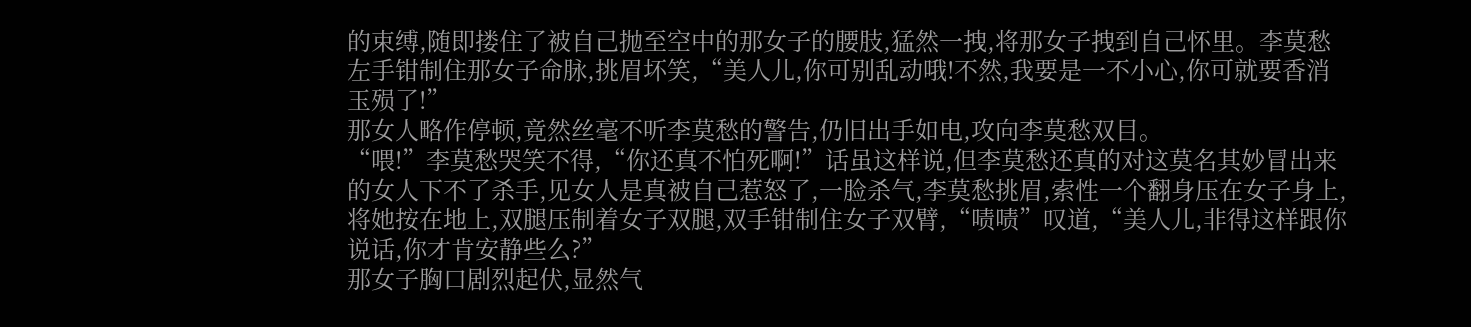的束缚,随即搂住了被自己抛至空中的那女子的腰肢,猛然一拽,将那女子拽到自己怀里。李莫愁左手钳制住那女子命脉,挑眉坏笑,“美人儿,你可别乱动哦!不然,我要是一不小心,你可就要香消玉殒了!”
那女人略作停顿,竟然丝毫不听李莫愁的警告,仍旧出手如电,攻向李莫愁双目。
“喂!”李莫愁哭笑不得,“你还真不怕死啊!”话虽这样说,但李莫愁还真的对这莫名其妙冒出来的女人下不了杀手,见女人是真被自己惹怒了,一脸杀气,李莫愁挑眉,索性一个翻身压在女子身上,将她按在地上,双腿压制着女子双腿,双手钳制住女子双臂,“啧啧”叹道,“美人儿,非得这样跟你说话,你才肯安静些么?”
那女子胸口剧烈起伏,显然气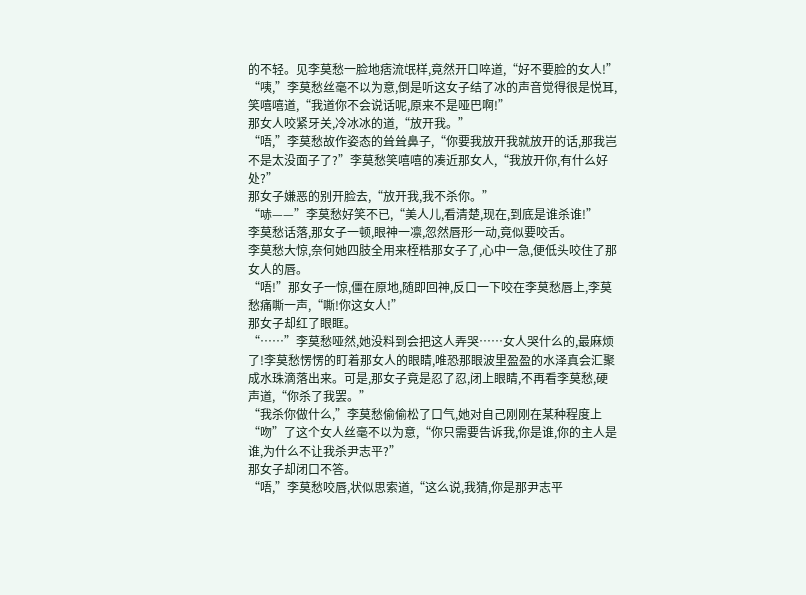的不轻。见李莫愁一脸地痞流氓样,竟然开口啐道,“好不要脸的女人!”
“咦,”李莫愁丝毫不以为意,倒是听这女子结了冰的声音觉得很是悦耳,笑嘻嘻道,“我道你不会说话呢,原来不是哑巴啊!”
那女人咬紧牙关,冷冰冰的道,“放开我。”
“唔,”李莫愁故作姿态的耸耸鼻子,“你要我放开我就放开的话,那我岂不是太没面子了?”李莫愁笑嘻嘻的凑近那女人,“我放开你,有什么好处?”
那女子嫌恶的别开脸去,“放开我,我不杀你。”
“哧——”李莫愁好笑不已,“美人儿,看清楚,现在,到底是谁杀谁!”
李莫愁话落,那女子一顿,眼神一凛,忽然唇形一动,竟似要咬舌。
李莫愁大惊,奈何她四肢全用来桎梏那女子了,心中一急,便低头咬住了那女人的唇。
“唔!”那女子一惊,僵在原地,随即回神,反口一下咬在李莫愁唇上,李莫愁痛嘶一声,“嘶!你这女人!”
那女子却红了眼眶。
“……”李莫愁哑然,她没料到会把这人弄哭……女人哭什么的,最麻烦了!李莫愁愣愣的盯着那女人的眼睛,唯恐那眼波里盈盈的水泽真会汇聚成水珠滴落出来。可是,那女子竟是忍了忍,闭上眼睛,不再看李莫愁,硬声道,“你杀了我罢。”
“我杀你做什么,”李莫愁偷偷松了口气,她对自己刚刚在某种程度上“吻”了这个女人丝毫不以为意,“你只需要告诉我,你是谁,你的主人是谁,为什么不让我杀尹志平?”
那女子却闭口不答。
“唔,”李莫愁咬唇,状似思索道,“这么说,我猜,你是那尹志平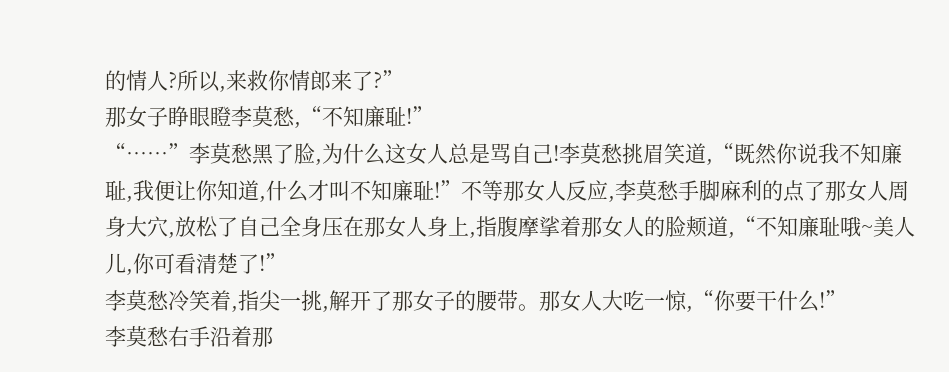的情人?所以,来救你情郎来了?”
那女子睁眼瞪李莫愁,“不知廉耻!”
“……”李莫愁黑了脸,为什么这女人总是骂自己!李莫愁挑眉笑道,“既然你说我不知廉耻,我便让你知道,什么才叫不知廉耻!”不等那女人反应,李莫愁手脚麻利的点了那女人周身大穴,放松了自己全身压在那女人身上,指腹摩挲着那女人的脸颊道,“不知廉耻哦~美人儿,你可看清楚了!”
李莫愁冷笑着,指尖一挑,解开了那女子的腰带。那女人大吃一惊,“你要干什么!”
李莫愁右手沿着那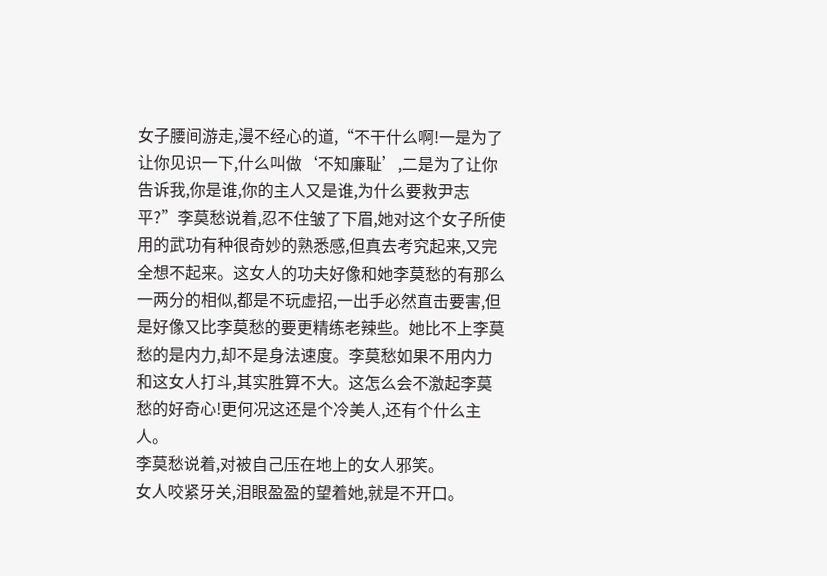女子腰间游走,漫不经心的道,“不干什么啊!一是为了让你见识一下,什么叫做‘不知廉耻’,二是为了让你告诉我,你是谁,你的主人又是谁,为什么要救尹志平?”李莫愁说着,忍不住皱了下眉,她对这个女子所使用的武功有种很奇妙的熟悉感,但真去考究起来,又完全想不起来。这女人的功夫好像和她李莫愁的有那么一两分的相似,都是不玩虚招,一出手必然直击要害,但是好像又比李莫愁的要更精练老辣些。她比不上李莫愁的是内力,却不是身法速度。李莫愁如果不用内力和这女人打斗,其实胜算不大。这怎么会不激起李莫愁的好奇心!更何况这还是个冷美人,还有个什么主人。
李莫愁说着,对被自己压在地上的女人邪笑。
女人咬紧牙关,泪眼盈盈的望着她,就是不开口。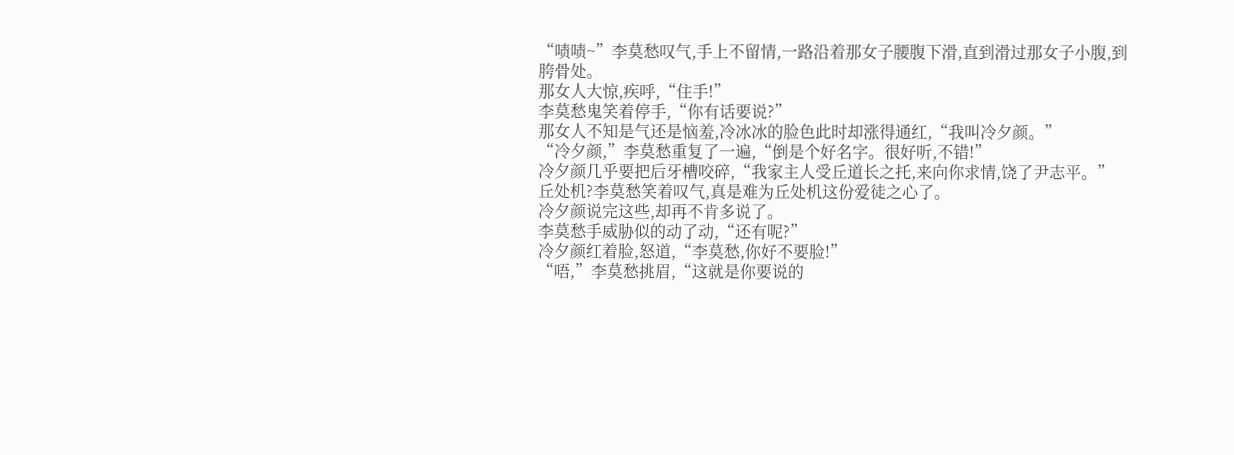“啧啧~”李莫愁叹气,手上不留情,一路沿着那女子腰腹下滑,直到滑过那女子小腹,到胯骨处。
那女人大惊,疾呼,“住手!”
李莫愁鬼笑着停手,“你有话要说?”
那女人不知是气还是恼羞,冷冰冰的脸色此时却涨得通红,“我叫冷夕颜。”
“冷夕颜,”李莫愁重复了一遍,“倒是个好名字。很好听,不错!”
冷夕颜几乎要把后牙槽咬碎,“我家主人受丘道长之托,来向你求情,饶了尹志平。”
丘处机?李莫愁笑着叹气,真是难为丘处机这份爱徒之心了。
冷夕颜说完这些,却再不肯多说了。
李莫愁手威胁似的动了动,“还有呢?”
冷夕颜红着脸,怒道,“李莫愁,你好不要脸!”
“唔,”李莫愁挑眉,“这就是你要说的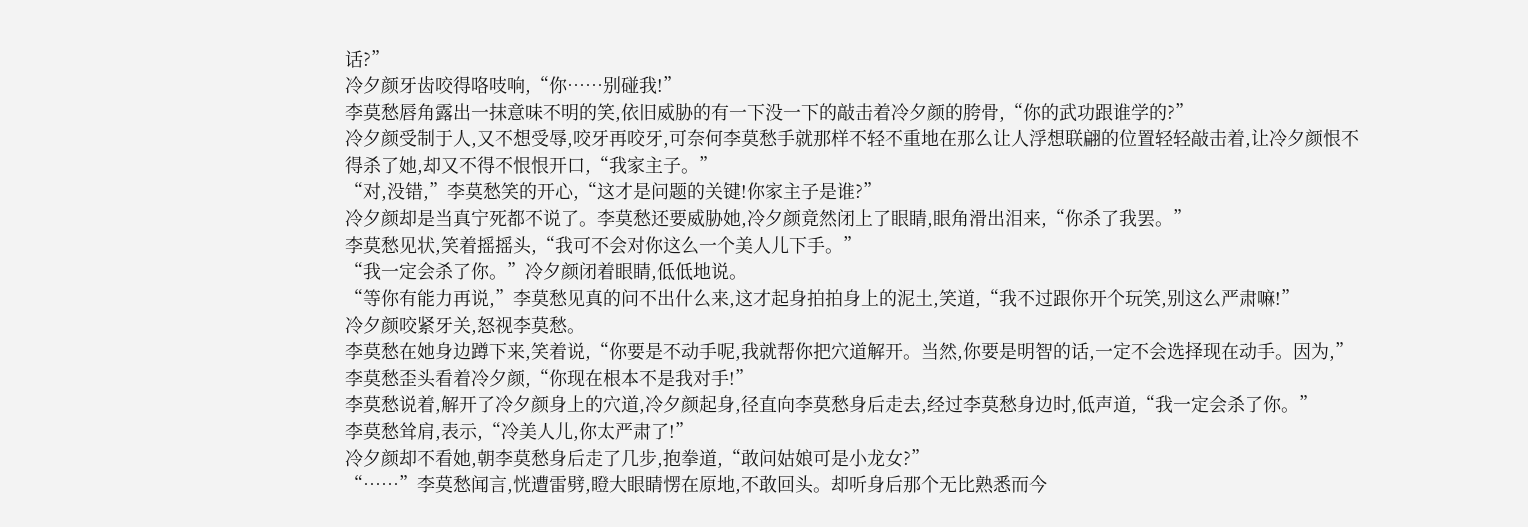话?”
冷夕颜牙齿咬得咯吱响,“你……别碰我!”
李莫愁唇角露出一抹意味不明的笑,依旧威胁的有一下没一下的敲击着冷夕颜的胯骨,“你的武功跟谁学的?”
冷夕颜受制于人,又不想受辱,咬牙再咬牙,可奈何李莫愁手就那样不轻不重地在那么让人浮想联翩的位置轻轻敲击着,让冷夕颜恨不得杀了她,却又不得不恨恨开口,“我家主子。”
“对,没错,”李莫愁笑的开心,“这才是问题的关键!你家主子是谁?”
冷夕颜却是当真宁死都不说了。李莫愁还要威胁她,冷夕颜竟然闭上了眼睛,眼角滑出泪来,“你杀了我罢。”
李莫愁见状,笑着摇摇头,“我可不会对你这么一个美人儿下手。”
“我一定会杀了你。”冷夕颜闭着眼睛,低低地说。
“等你有能力再说,”李莫愁见真的问不出什么来,这才起身拍拍身上的泥土,笑道,“我不过跟你开个玩笑,别这么严肃嘛!”
冷夕颜咬紧牙关,怒视李莫愁。
李莫愁在她身边蹲下来,笑着说,“你要是不动手呢,我就帮你把穴道解开。当然,你要是明智的话,一定不会选择现在动手。因为,”李莫愁歪头看着冷夕颜,“你现在根本不是我对手!”
李莫愁说着,解开了冷夕颜身上的穴道,冷夕颜起身,径直向李莫愁身后走去,经过李莫愁身边时,低声道,“我一定会杀了你。”
李莫愁耸肩,表示,“冷美人儿,你太严肃了!”
冷夕颜却不看她,朝李莫愁身后走了几步,抱拳道,“敢问姑娘可是小龙女?”
“……”李莫愁闻言,恍遭雷劈,瞪大眼睛愣在原地,不敢回头。却听身后那个无比熟悉而今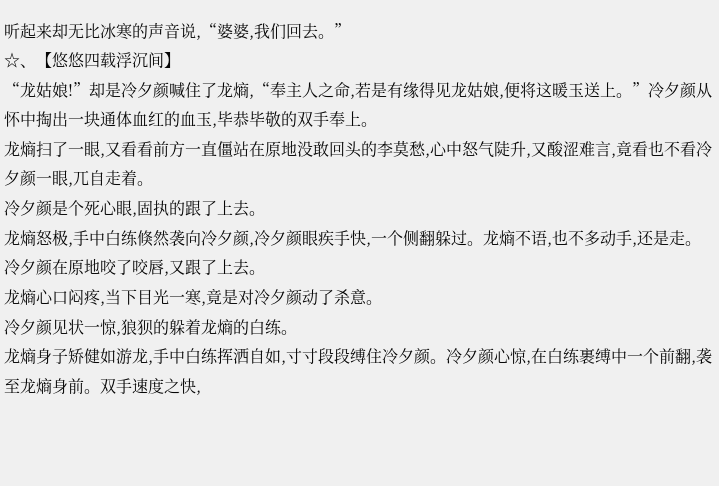听起来却无比冰寒的声音说,“婆婆,我们回去。”
☆、【悠悠四载浮沉间】
“龙姑娘!”却是冷夕颜喊住了龙熵,“奉主人之命,若是有缘得见龙姑娘,便将这暖玉送上。”冷夕颜从怀中掏出一块通体血红的血玉,毕恭毕敬的双手奉上。
龙熵扫了一眼,又看看前方一直僵站在原地没敢回头的李莫愁,心中怒气陡升,又酸涩难言,竟看也不看冷夕颜一眼,兀自走着。
冷夕颜是个死心眼,固执的跟了上去。
龙熵怒极,手中白练倏然袭向冷夕颜,冷夕颜眼疾手快,一个侧翻躲过。龙熵不语,也不多动手,还是走。冷夕颜在原地咬了咬唇,又跟了上去。
龙熵心口闷疼,当下目光一寒,竟是对冷夕颜动了杀意。
冷夕颜见状一惊,狼狈的躲着龙熵的白练。
龙熵身子矫健如游龙,手中白练挥洒自如,寸寸段段缚住冷夕颜。冷夕颜心惊,在白练裹缚中一个前翻,袭至龙熵身前。双手速度之快,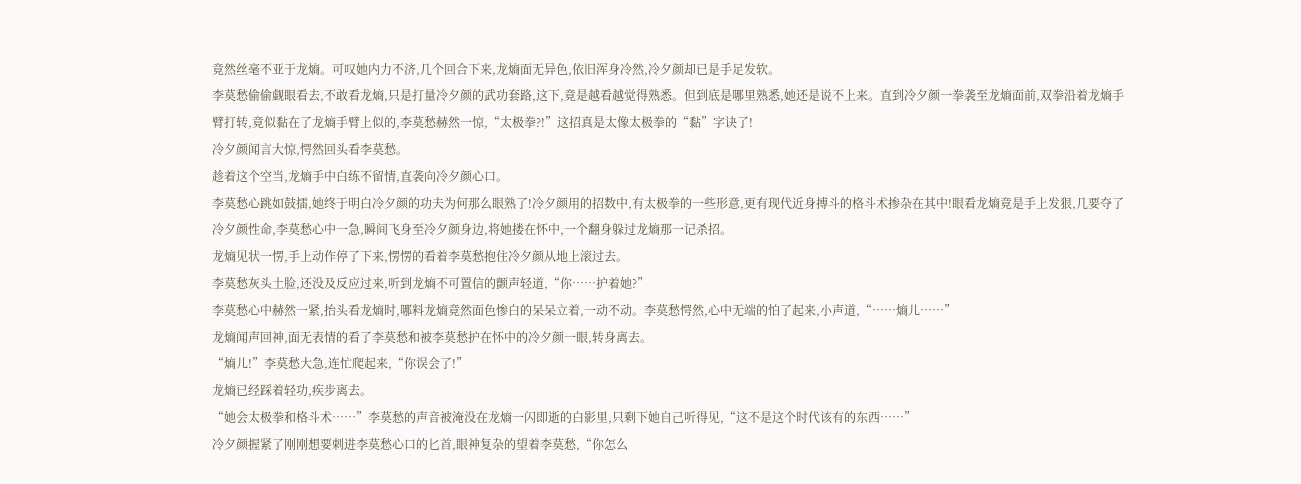竟然丝毫不亚于龙熵。可叹她内力不济,几个回合下来,龙熵面无异色,依旧浑身冷然,冷夕颜却已是手足发软。
李莫愁偷偷觑眼看去,不敢看龙熵,只是打量冷夕颜的武功套路,这下,竟是越看越觉得熟悉。但到底是哪里熟悉,她还是说不上来。直到冷夕颜一拳袭至龙熵面前,双拳沿着龙熵手臂打转,竟似黏在了龙熵手臂上似的,李莫愁赫然一惊,“太极拳?!”这招真是太像太极拳的“黏”字诀了!
冷夕颜闻言大惊,愕然回头看李莫愁。
趁着这个空当,龙熵手中白练不留情,直袭向冷夕颜心口。
李莫愁心跳如鼓擂,她终于明白冷夕颜的功夫为何那么眼熟了!冷夕颜用的招数中,有太极拳的一些形意,更有现代近身搏斗的格斗术掺杂在其中!眼看龙熵竟是手上发狠,几要夺了冷夕颜性命,李莫愁心中一急,瞬间飞身至冷夕颜身边,将她搂在怀中,一个翻身躲过龙熵那一记杀招。
龙熵见状一愣,手上动作停了下来,愣愣的看着李莫愁抱住冷夕颜从地上滚过去。
李莫愁灰头土脸,还没及反应过来,听到龙熵不可置信的颤声轻道,“你……护着她?”
李莫愁心中赫然一紧,抬头看龙熵时,哪料龙熵竟然面色惨白的呆呆立着,一动不动。李莫愁愕然,心中无端的怕了起来,小声道,“……熵儿……”
龙熵闻声回神,面无表情的看了李莫愁和被李莫愁护在怀中的冷夕颜一眼,转身离去。
“熵儿!”李莫愁大急,连忙爬起来,“你误会了!”
龙熵已经踩着轻功,疾步离去。
“她会太极拳和格斗术……”李莫愁的声音被淹没在龙熵一闪即逝的白影里,只剩下她自己听得见,“这不是这个时代该有的东西……”
冷夕颜握紧了刚刚想要刺进李莫愁心口的匕首,眼神复杂的望着李莫愁,“你怎么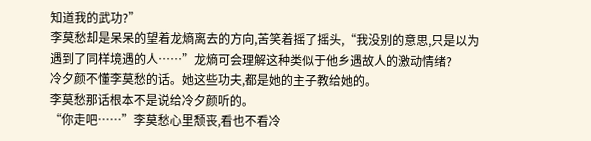知道我的武功?”
李莫愁却是呆呆的望着龙熵离去的方向,苦笑着摇了摇头,“我没别的意思,只是以为遇到了同样境遇的人……”龙熵可会理解这种类似于他乡遇故人的激动情绪?
冷夕颜不懂李莫愁的话。她这些功夫,都是她的主子教给她的。
李莫愁那话根本不是说给冷夕颜听的。
“你走吧……”李莫愁心里颓丧,看也不看冷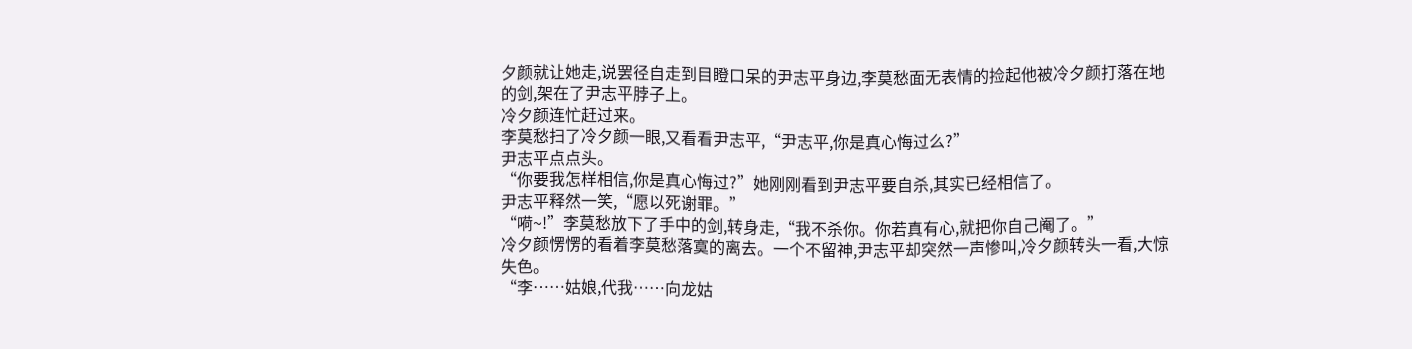夕颜就让她走,说罢径自走到目瞪口呆的尹志平身边,李莫愁面无表情的捡起他被冷夕颜打落在地的剑,架在了尹志平脖子上。
冷夕颜连忙赶过来。
李莫愁扫了冷夕颜一眼,又看看尹志平,“尹志平,你是真心悔过么?”
尹志平点点头。
“你要我怎样相信,你是真心悔过?”她刚刚看到尹志平要自杀,其实已经相信了。
尹志平释然一笑,“愿以死谢罪。”
“嗬~!”李莫愁放下了手中的剑,转身走,“我不杀你。你若真有心,就把你自己阉了。”
冷夕颜愣愣的看着李莫愁落寞的离去。一个不留神,尹志平却突然一声惨叫,冷夕颜转头一看,大惊失色。
“李……姑娘,代我……向龙姑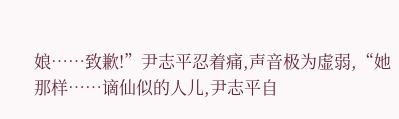娘……致歉!”尹志平忍着痛,声音极为虚弱,“她那样……谪仙似的人儿,尹志平自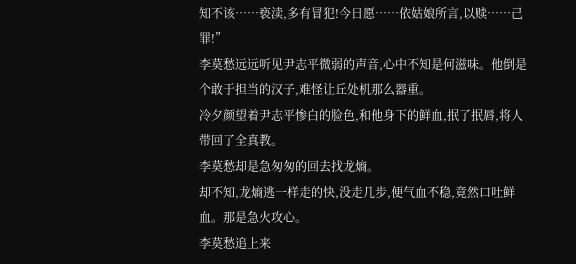知不该……亵渎,多有冒犯!今日愿……依姑娘所言,以赎……己罪!”
李莫愁远远听见尹志平微弱的声音,心中不知是何滋味。他倒是个敢于担当的汉子,难怪让丘处机那么器重。
冷夕颜望着尹志平惨白的脸色,和他身下的鲜血,抿了抿唇,将人带回了全真教。
李莫愁却是急匆匆的回去找龙熵。
却不知,龙熵逃一样走的快,没走几步,便气血不稳,竟然口吐鲜血。那是急火攻心。
李莫愁追上来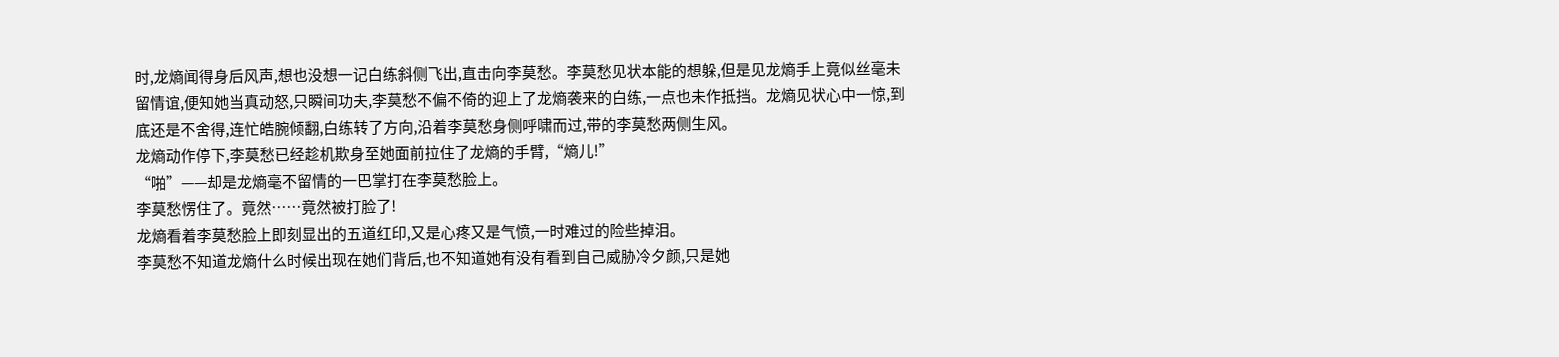时,龙熵闻得身后风声,想也没想一记白练斜侧飞出,直击向李莫愁。李莫愁见状本能的想躲,但是见龙熵手上竟似丝毫未留情谊,便知她当真动怒,只瞬间功夫,李莫愁不偏不倚的迎上了龙熵袭来的白练,一点也未作抵挡。龙熵见状心中一惊,到底还是不舍得,连忙皓腕倾翻,白练转了方向,沿着李莫愁身侧呼啸而过,带的李莫愁两侧生风。
龙熵动作停下,李莫愁已经趁机欺身至她面前拉住了龙熵的手臂,“熵儿!”
“啪”——却是龙熵毫不留情的一巴掌打在李莫愁脸上。
李莫愁愣住了。竟然……竟然被打脸了!
龙熵看着李莫愁脸上即刻显出的五道红印,又是心疼又是气愤,一时难过的险些掉泪。
李莫愁不知道龙熵什么时候出现在她们背后,也不知道她有没有看到自己威胁冷夕颜,只是她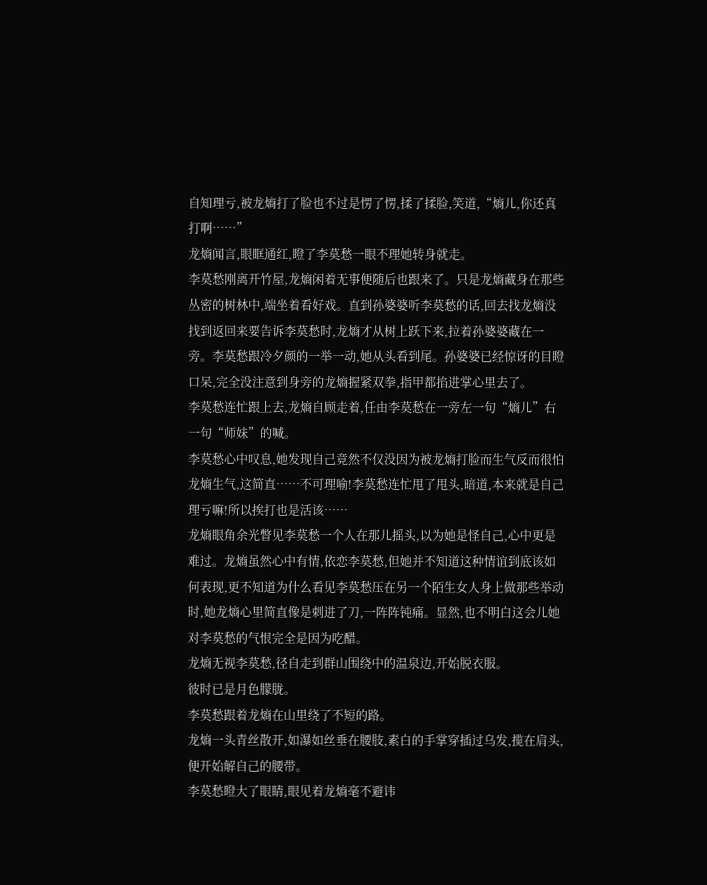自知理亏,被龙熵打了脸也不过是愣了愣,揉了揉脸,笑道,“熵儿,你还真打啊……”
龙熵闻言,眼眶通红,瞪了李莫愁一眼不理她转身就走。
李莫愁刚离开竹屋,龙熵闲着无事便随后也跟来了。只是龙熵藏身在那些丛密的树林中,端坐着看好戏。直到孙婆婆听李莫愁的话,回去找龙熵没找到返回来要告诉李莫愁时,龙熵才从树上跃下来,拉着孙婆婆藏在一旁。李莫愁跟冷夕颜的一举一动,她从头看到尾。孙婆婆已经惊讶的目瞪口呆,完全没注意到身旁的龙熵握紧双拳,指甲都掐进掌心里去了。
李莫愁连忙跟上去,龙熵自顾走着,任由李莫愁在一旁左一句“熵儿”右一句“师妹”的喊。
李莫愁心中叹息,她发现自己竟然不仅没因为被龙熵打脸而生气反而很怕龙熵生气,这简直……不可理喻!李莫愁连忙甩了甩头,暗道,本来就是自己理亏嘛!所以挨打也是活该……
龙熵眼角余光瞥见李莫愁一个人在那儿摇头,以为她是怪自己,心中更是难过。龙熵虽然心中有情,依恋李莫愁,但她并不知道这种情谊到底该如何表现,更不知道为什么看见李莫愁压在另一个陌生女人身上做那些举动时,她龙熵心里简直像是刺进了刀,一阵阵钝痛。显然,也不明白这会儿她对李莫愁的气恨完全是因为吃醋。
龙熵无视李莫愁,径自走到群山围绕中的温泉边,开始脱衣服。
彼时已是月色朦胧。
李莫愁跟着龙熵在山里绕了不短的路。
龙熵一头青丝散开,如瀑如丝垂在腰肢,素白的手掌穿插过乌发,揽在肩头,便开始解自己的腰带。
李莫愁瞪大了眼睛,眼见着龙熵毫不避讳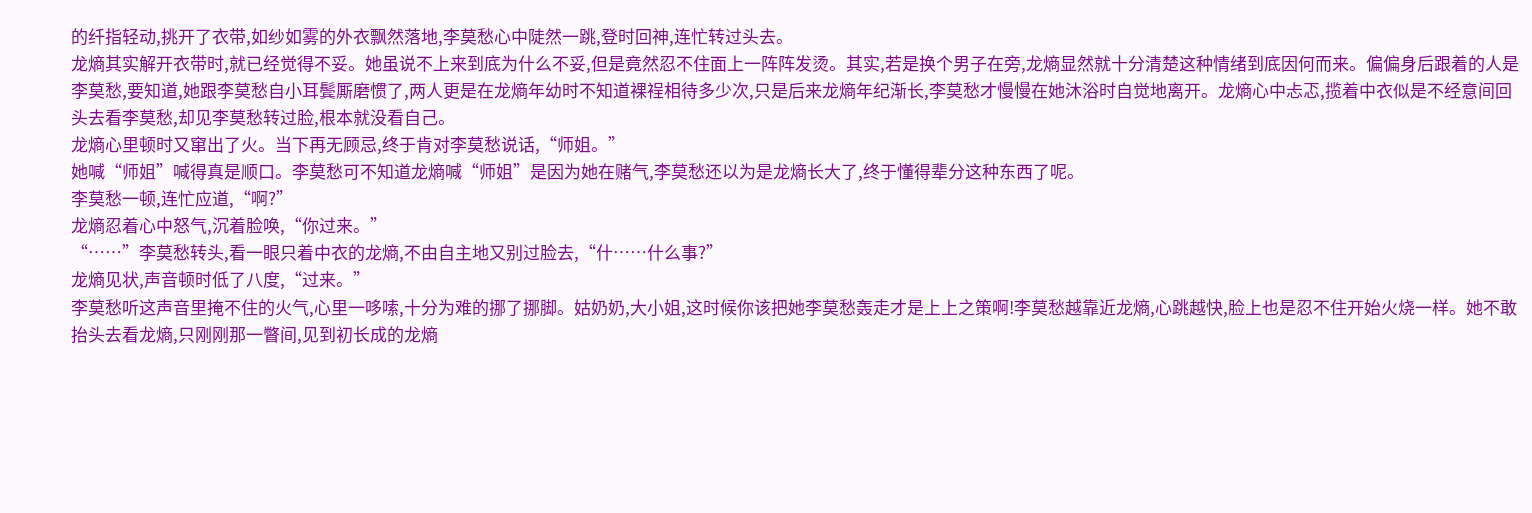的纤指轻动,挑开了衣带,如纱如雾的外衣飘然落地,李莫愁心中陡然一跳,登时回神,连忙转过头去。
龙熵其实解开衣带时,就已经觉得不妥。她虽说不上来到底为什么不妥,但是竟然忍不住面上一阵阵发烫。其实,若是换个男子在旁,龙熵显然就十分清楚这种情绪到底因何而来。偏偏身后跟着的人是李莫愁,要知道,她跟李莫愁自小耳鬓厮磨惯了,两人更是在龙熵年幼时不知道裸裎相待多少次,只是后来龙熵年纪渐长,李莫愁才慢慢在她沐浴时自觉地离开。龙熵心中忐忑,揽着中衣似是不经意间回头去看李莫愁,却见李莫愁转过脸,根本就没看自己。
龙熵心里顿时又窜出了火。当下再无顾忌,终于肯对李莫愁说话,“师姐。”
她喊“师姐”喊得真是顺口。李莫愁可不知道龙熵喊“师姐”是因为她在赌气,李莫愁还以为是龙熵长大了,终于懂得辈分这种东西了呢。
李莫愁一顿,连忙应道,“啊?”
龙熵忍着心中怒气,沉着脸唤,“你过来。”
“……”李莫愁转头,看一眼只着中衣的龙熵,不由自主地又别过脸去,“什……什么事?”
龙熵见状,声音顿时低了八度,“过来。”
李莫愁听这声音里掩不住的火气,心里一哆嗦,十分为难的挪了挪脚。姑奶奶,大小姐,这时候你该把她李莫愁轰走才是上上之策啊!李莫愁越靠近龙熵,心跳越快,脸上也是忍不住开始火烧一样。她不敢抬头去看龙熵,只刚刚那一瞥间,见到初长成的龙熵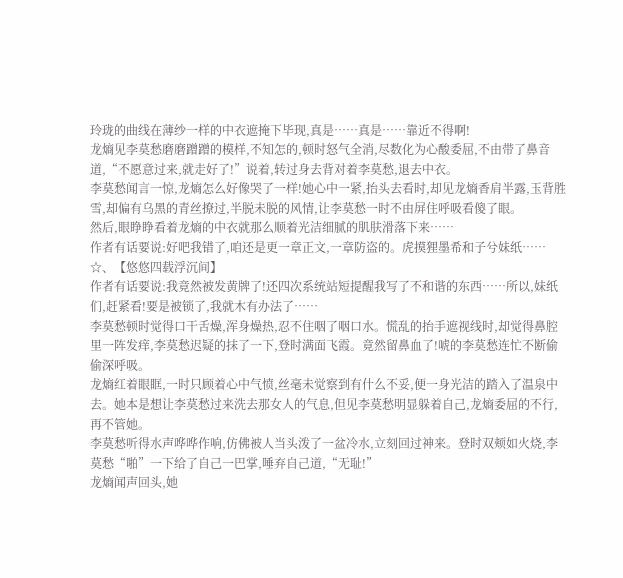玲珑的曲线在薄纱一样的中衣遮掩下毕现,真是……真是……靠近不得啊!
龙熵见李莫愁磨磨蹭蹭的模样,不知怎的,顿时怒气全消,尽数化为心酸委屈,不由带了鼻音道,“不愿意过来,就走好了!”说着,转过身去背对着李莫愁,退去中衣。
李莫愁闻言一惊,龙熵怎么好像哭了一样!她心中一紧,抬头去看时,却见龙熵香肩半露,玉背胜雪,却偏有乌黑的青丝撩过,半脱未脱的风情,让李莫愁一时不由屏住呼吸看傻了眼。
然后,眼睁睁看着龙熵的中衣就那么顺着光洁细腻的肌肤滑落下来……
作者有话要说:好吧我错了,咱还是更一章正文,一章防盗的。虎摸狸墨希和子兮妹纸……
☆、【悠悠四载浮沉间】
作者有话要说:我竟然被发黄牌了!还四次系统站短提醒我写了不和谐的东西……所以,妹纸们,赶紧看!要是被锁了,我就木有办法了……
李莫愁顿时觉得口干舌燥,浑身燥热,忍不住咽了咽口水。慌乱的抬手遮视线时,却觉得鼻腔里一阵发痒,李莫愁迟疑的抹了一下,登时满面飞霞。竟然留鼻血了!唬的李莫愁连忙不断偷偷深呼吸。
龙熵红着眼眶,一时只顾着心中气愤,丝毫未觉察到有什么不妥,便一身光洁的踏入了温泉中去。她本是想让李莫愁过来洗去那女人的气息,但见李莫愁明显躲着自己,龙熵委屈的不行,再不管她。
李莫愁听得水声哗哗作响,仿佛被人当头泼了一盆冷水,立刻回过神来。登时双颊如火烧,李莫愁“啪”一下给了自己一巴掌,唾弃自己道,“无耻!”
龙熵闻声回头,她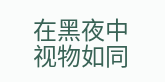在黑夜中视物如同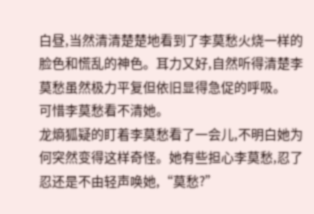白昼,当然清清楚楚地看到了李莫愁火烧一样的脸色和慌乱的神色。耳力又好,自然听得清楚李莫愁虽然极力平复但依旧显得急促的呼吸。
可惜李莫愁看不清她。
龙熵狐疑的盯着李莫愁看了一会儿,不明白她为何突然变得这样奇怪。她有些担心李莫愁,忍了忍还是不由轻声唤她,“莫愁?”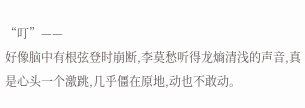“叮”——
好像脑中有根弦登时崩断,李莫愁听得龙熵清浅的声音,真是心头一个激跳,几乎僵在原地,动也不敢动。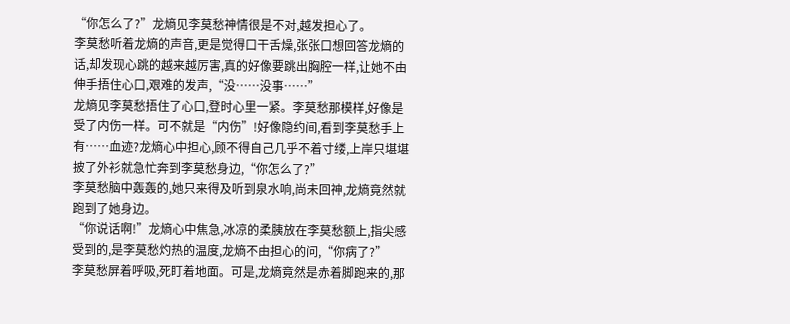“你怎么了?”龙熵见李莫愁神情很是不对,越发担心了。
李莫愁听着龙熵的声音,更是觉得口干舌燥,张张口想回答龙熵的话,却发现心跳的越来越厉害,真的好像要跳出胸腔一样,让她不由伸手捂住心口,艰难的发声,“没……没事……”
龙熵见李莫愁捂住了心口,登时心里一紧。李莫愁那模样,好像是受了内伤一样。可不就是“内伤”!好像隐约间,看到李莫愁手上有……血迹?龙熵心中担心,顾不得自己几乎不着寸缕,上岸只堪堪披了外衫就急忙奔到李莫愁身边,“你怎么了?”
李莫愁脑中轰轰的,她只来得及听到泉水响,尚未回神,龙熵竟然就跑到了她身边。
“你说话啊!”龙熵心中焦急,冰凉的柔胰放在李莫愁额上,指尖感受到的,是李莫愁灼热的温度,龙熵不由担心的问,“你病了?”
李莫愁屏着呼吸,死盯着地面。可是,龙熵竟然是赤着脚跑来的,那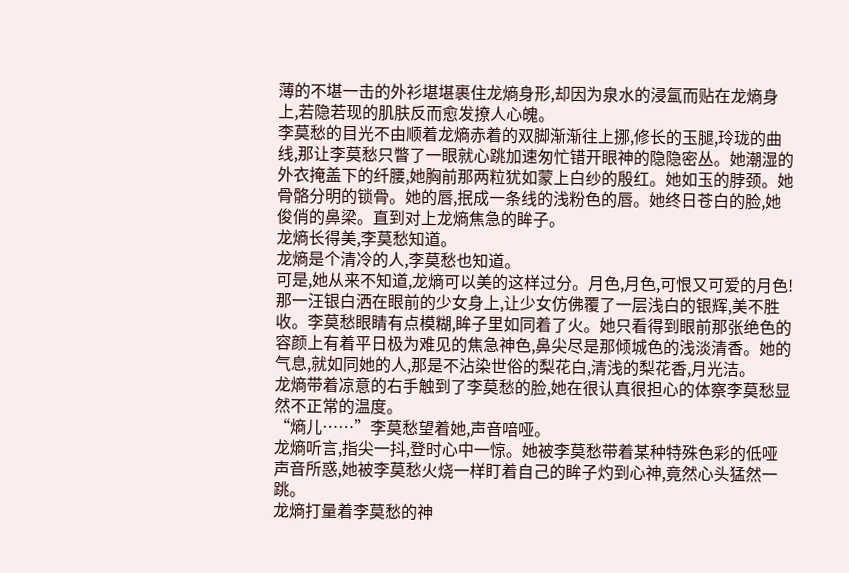薄的不堪一击的外衫堪堪裹住龙熵身形,却因为泉水的浸氲而贴在龙熵身上,若隐若现的肌肤反而愈发撩人心魄。
李莫愁的目光不由顺着龙熵赤着的双脚渐渐往上挪,修长的玉腿,玲珑的曲线,那让李莫愁只瞥了一眼就心跳加速匆忙错开眼神的隐隐密丛。她潮湿的外衣掩盖下的纤腰,她胸前那两粒犹如蒙上白纱的殷红。她如玉的脖颈。她骨骼分明的锁骨。她的唇,抿成一条线的浅粉色的唇。她终日苍白的脸,她俊俏的鼻梁。直到对上龙熵焦急的眸子。
龙熵长得美,李莫愁知道。
龙熵是个清冷的人,李莫愁也知道。
可是,她从来不知道,龙熵可以美的这样过分。月色,月色,可恨又可爱的月色!那一汪银白洒在眼前的少女身上,让少女仿佛覆了一层浅白的银辉,美不胜收。李莫愁眼睛有点模糊,眸子里如同着了火。她只看得到眼前那张绝色的容颜上有着平日极为难见的焦急神色,鼻尖尽是那倾城色的浅淡清香。她的气息,就如同她的人,那是不沾染世俗的梨花白,清浅的梨花香,月光洁。
龙熵带着凉意的右手触到了李莫愁的脸,她在很认真很担心的体察李莫愁显然不正常的温度。
“熵儿……”李莫愁望着她,声音喑哑。
龙熵听言,指尖一抖,登时心中一惊。她被李莫愁带着某种特殊色彩的低哑声音所惑,她被李莫愁火烧一样盯着自己的眸子灼到心神,竟然心头猛然一跳。
龙熵打量着李莫愁的神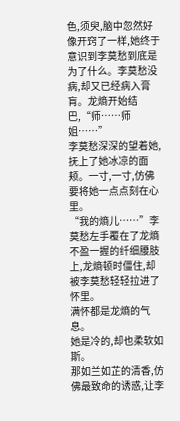色,须臾,脑中忽然好像开窍了一样,她终于意识到李莫愁到底是为了什么。李莫愁没病,却又已经病入膏肓。龙熵开始结巴,“师……师姐……”
李莫愁深深的望着她,抚上了她冰凉的面颊。一寸,一寸,仿佛要将她一点点刻在心里。
“我的熵儿……”李莫愁左手覆在了龙熵不盈一握的纤细腰肢上,龙熵顿时僵住,却被李莫愁轻轻拉进了怀里。
满怀都是龙熵的气息。
她是冷的,却也柔软如斯。
那如兰如芷的清香,仿佛最致命的诱惑,让李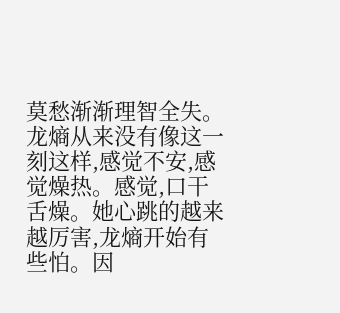莫愁渐渐理智全失。
龙熵从来没有像这一刻这样,感觉不安,感觉燥热。感觉,口干舌燥。她心跳的越来越厉害,龙熵开始有些怕。因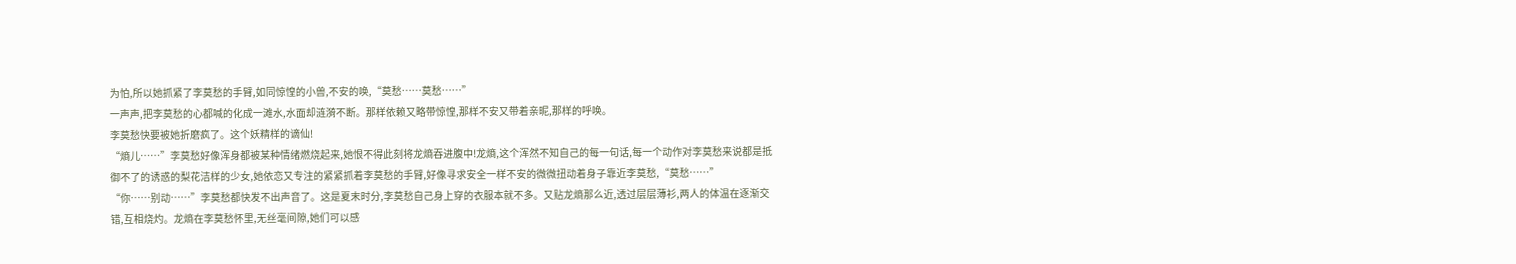为怕,所以她抓紧了李莫愁的手臂,如同惊惶的小兽,不安的唤,“莫愁……莫愁……”
一声声,把李莫愁的心都喊的化成一滩水,水面却涟漪不断。那样依赖又略带惊惶,那样不安又带着亲昵,那样的呼唤。
李莫愁快要被她折磨疯了。这个妖精样的谪仙!
“熵儿……”李莫愁好像浑身都被某种情绪燃烧起来,她恨不得此刻将龙熵吞进腹中!龙熵,这个浑然不知自己的每一句话,每一个动作对李莫愁来说都是抵御不了的诱惑的梨花洁样的少女,她依恋又专注的紧紧抓着李莫愁的手臂,好像寻求安全一样不安的微微扭动着身子靠近李莫愁,“莫愁……”
“你……别动……”李莫愁都快发不出声音了。这是夏末时分,李莫愁自己身上穿的衣服本就不多。又贴龙熵那么近,透过层层薄衫,两人的体温在逐渐交错,互相烧灼。龙熵在李莫愁怀里,无丝毫间隙,她们可以感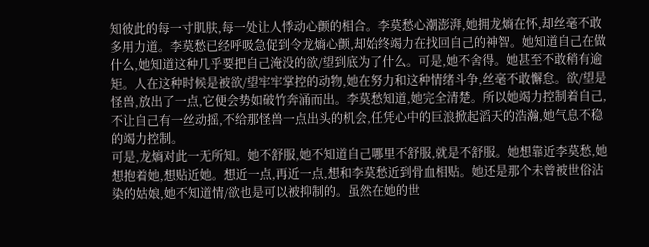知彼此的每一寸肌肤,每一处让人悸动心颤的相合。李莫愁心潮澎湃,她拥龙熵在怀,却丝毫不敢多用力道。李莫愁已经呼吸急促到令龙熵心颤,却始终竭力在找回自己的神智。她知道自己在做什么,她知道这种几乎要把自己淹没的欲/望到底为了什么。可是,她不舍得。她甚至不敢稍有逾矩。人在这种时候是被欲/望牢牢掌控的动物,她在努力和这种情绪斗争,丝毫不敢懈怠。欲/望是怪兽,放出了一点,它便会势如破竹奔涌而出。李莫愁知道,她完全清楚。所以她竭力控制着自己,不让自己有一丝动摇,不给那怪兽一点出头的机会,任凭心中的巨浪掀起滔天的浩瀚,她气息不稳的竭力控制。
可是,龙熵对此一无所知。她不舒服,她不知道自己哪里不舒服,就是不舒服。她想靠近李莫愁,她想抱着她,想贴近她。想近一点,再近一点,想和李莫愁近到骨血相贴。她还是那个未曾被世俗沾染的姑娘,她不知道情/欲也是可以被抑制的。虽然在她的世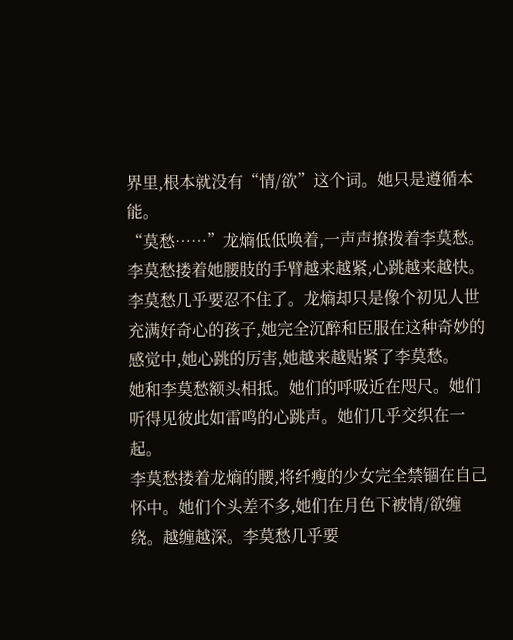界里,根本就没有“情/欲”这个词。她只是遵循本能。
“莫愁……”龙熵低低唤着,一声声撩拨着李莫愁。李莫愁搂着她腰肢的手臂越来越紧,心跳越来越快。李莫愁几乎要忍不住了。龙熵却只是像个初见人世充满好奇心的孩子,她完全沉醉和臣服在这种奇妙的感觉中,她心跳的厉害,她越来越贴紧了李莫愁。
她和李莫愁额头相抵。她们的呼吸近在咫尺。她们听得见彼此如雷鸣的心跳声。她们几乎交织在一起。
李莫愁搂着龙熵的腰,将纤瘦的少女完全禁锢在自己怀中。她们个头差不多,她们在月色下被情/欲缠绕。越缠越深。李莫愁几乎要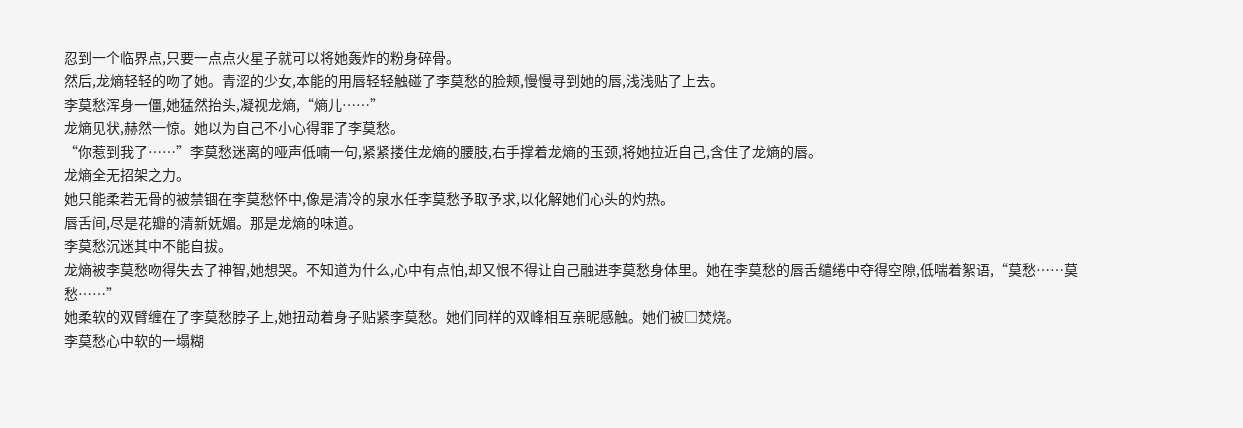忍到一个临界点,只要一点点火星子就可以将她轰炸的粉身碎骨。
然后,龙熵轻轻的吻了她。青涩的少女,本能的用唇轻轻触碰了李莫愁的脸颊,慢慢寻到她的唇,浅浅贴了上去。
李莫愁浑身一僵,她猛然抬头,凝视龙熵,“熵儿……”
龙熵见状,赫然一惊。她以为自己不小心得罪了李莫愁。
“你惹到我了……”李莫愁迷离的哑声低喃一句,紧紧搂住龙熵的腰肢,右手撑着龙熵的玉颈,将她拉近自己,含住了龙熵的唇。
龙熵全无招架之力。
她只能柔若无骨的被禁锢在李莫愁怀中,像是清冷的泉水任李莫愁予取予求,以化解她们心头的灼热。
唇舌间,尽是花瓣的清新妩媚。那是龙熵的味道。
李莫愁沉迷其中不能自拔。
龙熵被李莫愁吻得失去了神智,她想哭。不知道为什么,心中有点怕,却又恨不得让自己融进李莫愁身体里。她在李莫愁的唇舌缱绻中夺得空隙,低喘着絮语,“莫愁……莫愁……”
她柔软的双臂缠在了李莫愁脖子上,她扭动着身子贴紧李莫愁。她们同样的双峰相互亲昵感触。她们被□焚烧。
李莫愁心中软的一塌糊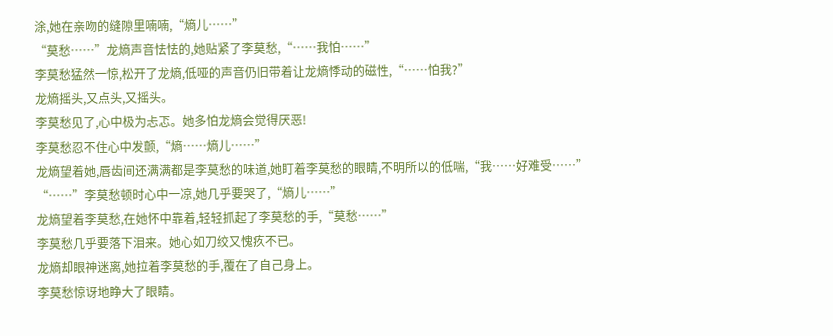涂,她在亲吻的缝隙里喃喃,“熵儿……”
“莫愁……”龙熵声音怯怯的,她贴紧了李莫愁,“……我怕……”
李莫愁猛然一惊,松开了龙熵,低哑的声音仍旧带着让龙熵悸动的磁性,“……怕我?”
龙熵摇头,又点头,又摇头。
李莫愁见了,心中极为忐忑。她多怕龙熵会觉得厌恶!
李莫愁忍不住心中发颤,“熵……熵儿……”
龙熵望着她,唇齿间还满满都是李莫愁的味道,她盯着李莫愁的眼睛,不明所以的低喘,“我……好难受……”
“……”李莫愁顿时心中一凉,她几乎要哭了,“熵儿……”
龙熵望着李莫愁,在她怀中靠着,轻轻抓起了李莫愁的手,“莫愁……”
李莫愁几乎要落下泪来。她心如刀绞又愧疚不已。
龙熵却眼神迷离,她拉着李莫愁的手,覆在了自己身上。
李莫愁惊讶地睁大了眼睛。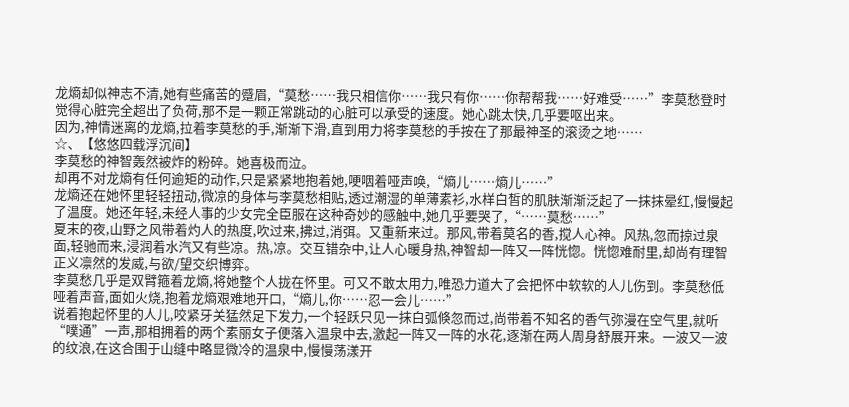龙熵却似神志不清,她有些痛苦的蹙眉,“莫愁……我只相信你……我只有你……你帮帮我……好难受……”李莫愁登时觉得心脏完全超出了负荷,那不是一颗正常跳动的心脏可以承受的速度。她心跳太快,几乎要呕出来。
因为,神情迷离的龙熵,拉着李莫愁的手,渐渐下滑,直到用力将李莫愁的手按在了那最神圣的滚烫之地……
☆、【悠悠四载浮沉间】
李莫愁的神智轰然被炸的粉碎。她喜极而泣。
却再不对龙熵有任何逾矩的动作,只是紧紧地抱着她,哽咽着哑声唤,“熵儿……熵儿……”
龙熵还在她怀里轻轻扭动,微凉的身体与李莫愁相贴,透过潮湿的单薄素衫,水样白皙的肌肤渐渐泛起了一抹抹晕红,慢慢起了温度。她还年轻,未经人事的少女完全臣服在这种奇妙的感触中,她几乎要哭了,“……莫愁……”
夏末的夜,山野之风带着灼人的热度,吹过来,拂过,消弭。又重新来过。那风,带着莫名的香,搅人心神。风热,忽而掠过泉面,轻驰而来,浸润着水汽又有些凉。热,凉。交互错杂中,让人心暖身热,神智却一阵又一阵恍惚。恍惚难耐里,却尚有理智正义凛然的发威,与欲/望交织博弈。
李莫愁几乎是双臂箍着龙熵,将她整个人拢在怀里。可又不敢太用力,唯恐力道大了会把怀中软软的人儿伤到。李莫愁低哑着声音,面如火烧,抱着龙熵艰难地开口,“熵儿,你……忍一会儿……”
说着抱起怀里的人儿,咬紧牙关猛然足下发力,一个轻跃只见一抹白弧倏忽而过,尚带着不知名的香气弥漫在空气里,就听“噗通”一声,那相拥着的两个素丽女子便落入温泉中去,激起一阵又一阵的水花,逐渐在两人周身舒展开来。一波又一波的纹浪,在这合围于山缝中略显微冷的温泉中,慢慢荡漾开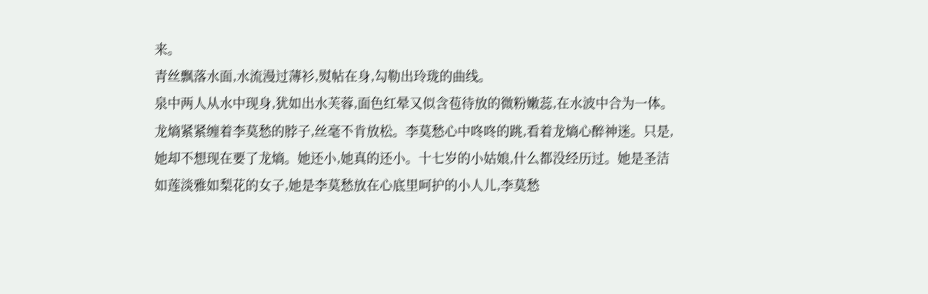来。
青丝飘落水面,水流漫过薄衫,熨帖在身,勾勒出玲珑的曲线。
泉中两人从水中现身,犹如出水芙蓉,面色红晕又似含苞待放的微粉嫩蕊,在水波中合为一体。龙熵紧紧缠着李莫愁的脖子,丝毫不肯放松。李莫愁心中咚咚的跳,看着龙熵心醉神迷。只是,她却不想现在要了龙熵。她还小,她真的还小。十七岁的小姑娘,什么都没经历过。她是圣洁如莲淡雅如梨花的女子,她是李莫愁放在心底里呵护的小人儿,李莫愁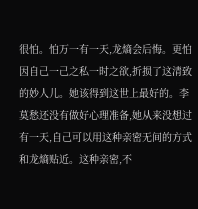很怕。怕万一有一天,龙熵会后悔。更怕因自己一己之私一时之欲,折损了这清致的妙人儿。她该得到这世上最好的。李莫愁还没有做好心理准备,她从来没想过有一天,自己可以用这种亲密无间的方式和龙熵贴近。这种亲密,不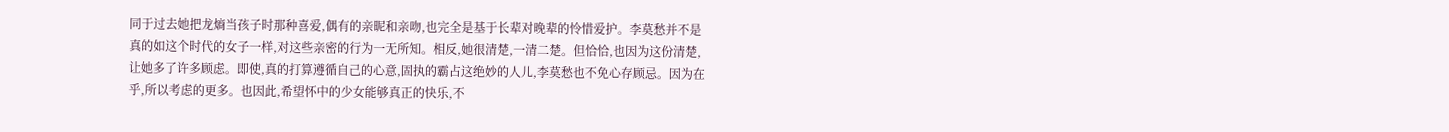同于过去她把龙熵当孩子时那种喜爱,偶有的亲昵和亲吻,也完全是基于长辈对晚辈的怜惜爱护。李莫愁并不是真的如这个时代的女子一样,对这些亲密的行为一无所知。相反,她很清楚,一清二楚。但恰恰,也因为这份清楚,让她多了许多顾虑。即使,真的打算遵循自己的心意,固执的霸占这绝妙的人儿,李莫愁也不免心存顾忌。因为在乎,所以考虑的更多。也因此,希望怀中的少女能够真正的快乐,不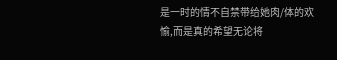是一时的情不自禁带给她肉/体的欢愉,而是真的希望无论将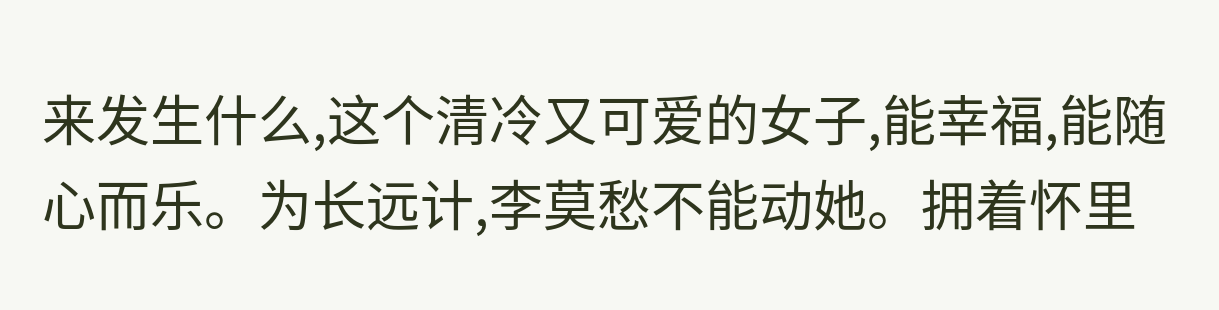来发生什么,这个清冷又可爱的女子,能幸福,能随心而乐。为长远计,李莫愁不能动她。拥着怀里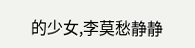的少女,李莫愁静静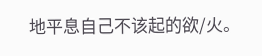地平息自己不该起的欲/火。